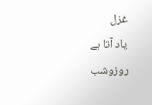غزل
یاد آتا ہے روزوشب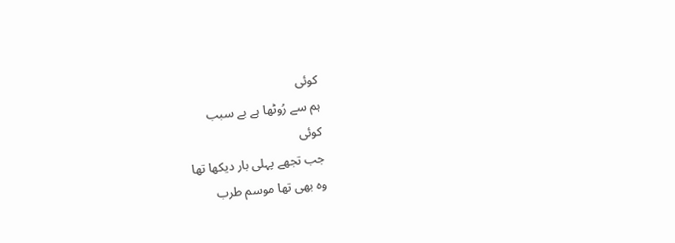کوئی
ہم سے رُوٹھا ہے بے سبب
کوئی
جب تجھے پہلی بار دیکھا تھا
وہ بھی تھا موسم طرب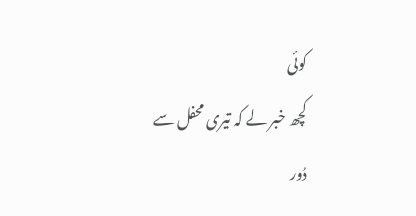کوئی
کچھ خبر لے کہ تیری محفل سے
دُور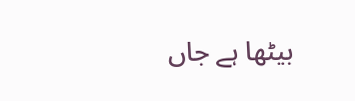بیٹھا ہے جاں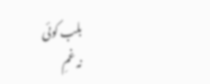بلب کوئی
نہ غمِ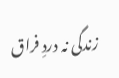زندگی نہ دردِ فراق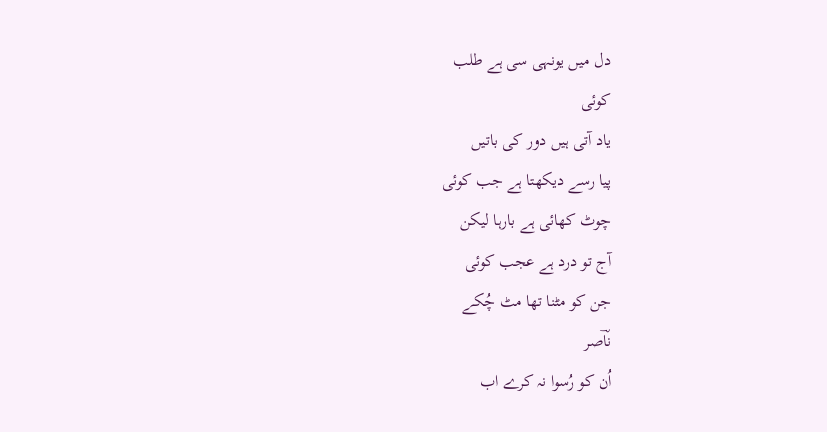دل میں یونہی سی ہے طلب
کوئی
یاد آتی ہیں دور کی باتیں
پیا رسے دیکھتا ہے جب کوئی
چوٹ کھائی ہے بارہا لیکن
آج تو درد ہے عجب کوئی
جن کو مٹنا تھا مٹ چُکے
ناؔصر
اُن کو رُسوا نہ کرے اب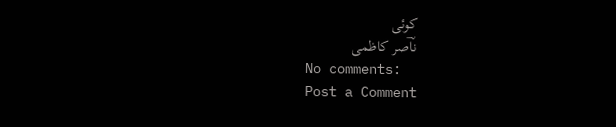کوئی
ناؔصر کاظمی
No comments:
Post a Comment